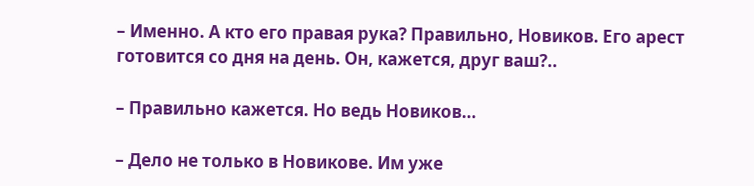– Именно. А кто его правая рука? Правильно, Новиков. Его арест готовится со дня на день. Он, кажется, друг ваш?..

– Правильно кажется. Но ведь Новиков…

– Дело не только в Новикове. Им уже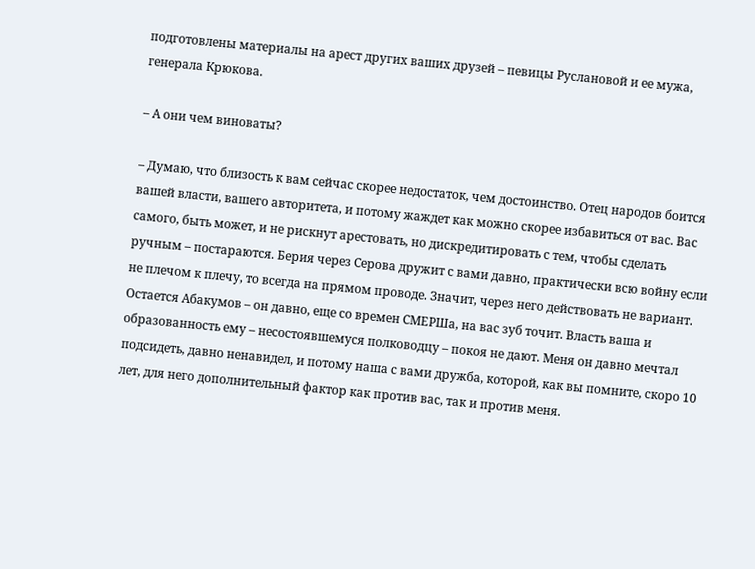подготовлены материалы на арест других ваших друзей – певицы Руслановой и ее мужа, генерала Крюкова.

– А они чем виноваты?

– Думаю, что близость к вам сейчас скорее недостаток, чем достоинство. Отец народов боится вашей власти, вашего авторитета, и потому жаждет как можно скорее избавиться от вас. Вас самого, быть может, и не рискнут арестовать, но дискредитировать с тем, чтобы сделать ручным – постараются. Берия через Серова дружит с вами давно, практически всю войну если не плечом к плечу, то всегда на прямом проводе. Значит, через него действовать не вариант. Остается Абакумов – он давно, еще со времен СМЕРШа, на вас зуб точит. Власть ваша и образованность ему – несостоявшемуся полководцу – покоя не дают. Меня он давно мечтал подсидеть, давно ненавидел, и потому наша с вами дружба, которой, как вы помните, скоро 10 лет, для него дополнительный фактор как против вас, так и против меня.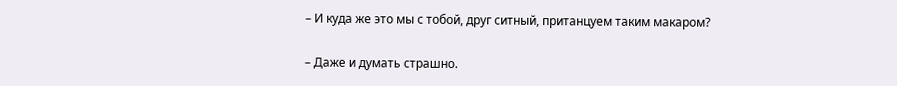– И куда же это мы с тобой, друг ситный, пританцуем таким макаром?

– Даже и думать страшно.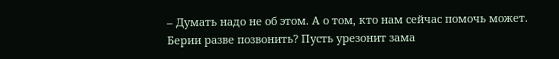– Думать надо не об этом. А о том, кто нам сейчас помочь может. Берии разве позвонить? Пусть урезонит зама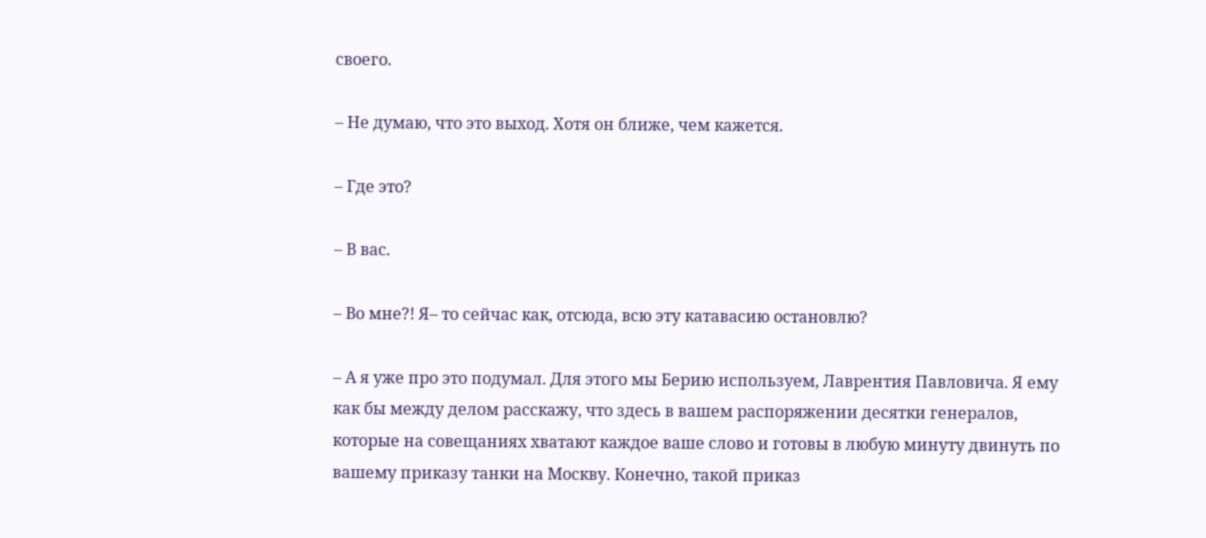своего.

– Не думаю, что это выход. Хотя он ближе, чем кажется.

– Где это?

– В вас.

– Во мне?! Я– то сейчас как, отсюда, всю эту катавасию остановлю?

– А я уже про это подумал. Для этого мы Берию используем, Лаврентия Павловича. Я ему как бы между делом расскажу, что здесь в вашем распоряжении десятки генералов, которые на совещаниях хватают каждое ваше слово и готовы в любую минуту двинуть по вашему приказу танки на Москву. Конечно, такой приказ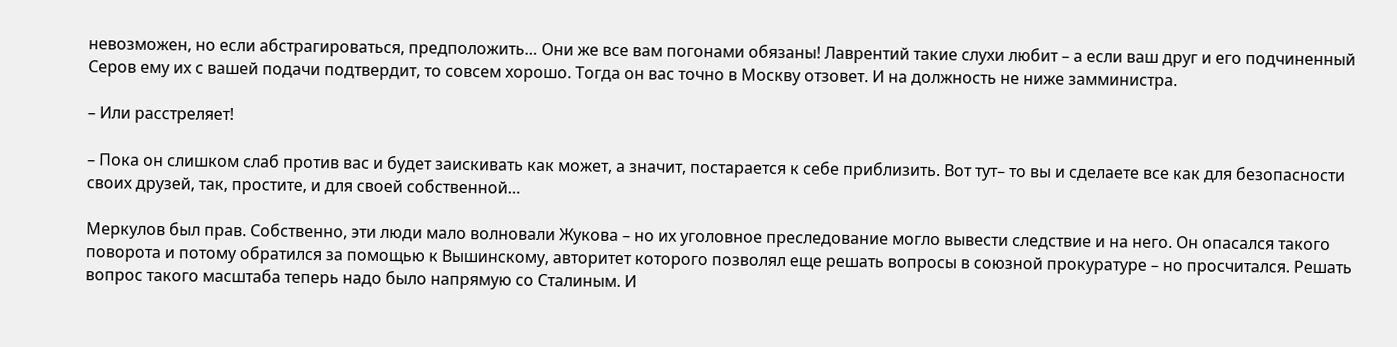невозможен, но если абстрагироваться, предположить… Они же все вам погонами обязаны! Лаврентий такие слухи любит – а если ваш друг и его подчиненный Серов ему их с вашей подачи подтвердит, то совсем хорошо. Тогда он вас точно в Москву отзовет. И на должность не ниже замминистра.

– Или расстреляет!

– Пока он слишком слаб против вас и будет заискивать как может, а значит, постарается к себе приблизить. Вот тут– то вы и сделаете все как для безопасности своих друзей, так, простите, и для своей собственной…

Меркулов был прав. Собственно, эти люди мало волновали Жукова – но их уголовное преследование могло вывести следствие и на него. Он опасался такого поворота и потому обратился за помощью к Вышинскому, авторитет которого позволял еще решать вопросы в союзной прокуратуре – но просчитался. Решать вопрос такого масштаба теперь надо было напрямую со Сталиным. И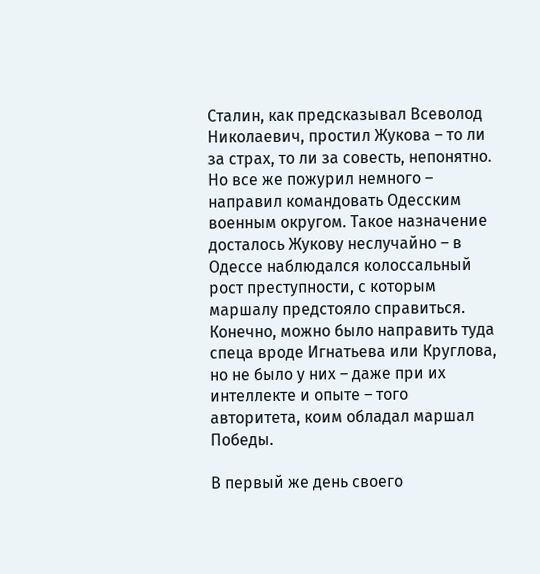Сталин, как предсказывал Всеволод Николаевич, простил Жукова – то ли за страх, то ли за совесть, непонятно. Но все же пожурил немного – направил командовать Одесским военным округом. Такое назначение досталось Жукову неслучайно – в Одессе наблюдался колоссальный рост преступности, с которым маршалу предстояло справиться. Конечно, можно было направить туда спеца вроде Игнатьева или Круглова, но не было у них – даже при их интеллекте и опыте – того авторитета, коим обладал маршал Победы.

В первый же день своего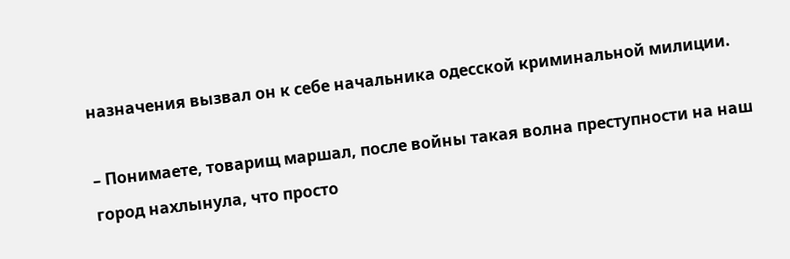назначения вызвал он к себе начальника одесской криминальной милиции.

– Понимаете, товарищ маршал, после войны такая волна преступности на наш город нахлынула, что просто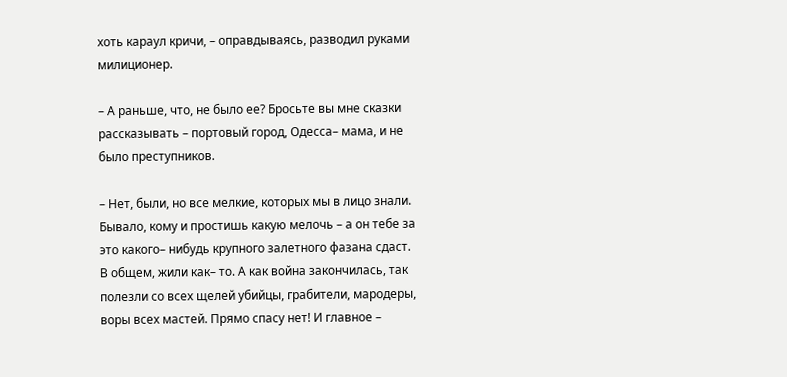хоть караул кричи, – оправдываясь, разводил руками милиционер.

– А раньше, что, не было ее? Бросьте вы мне сказки рассказывать – портовый город, Одесса– мама, и не было преступников.

– Нет, были, но все мелкие, которых мы в лицо знали. Бывало, кому и простишь какую мелочь – а он тебе за это какого– нибудь крупного залетного фазана сдаст. В общем, жили как– то. А как война закончилась, так полезли со всех щелей убийцы, грабители, мародеры, воры всех мастей. Прямо спасу нет! И главное –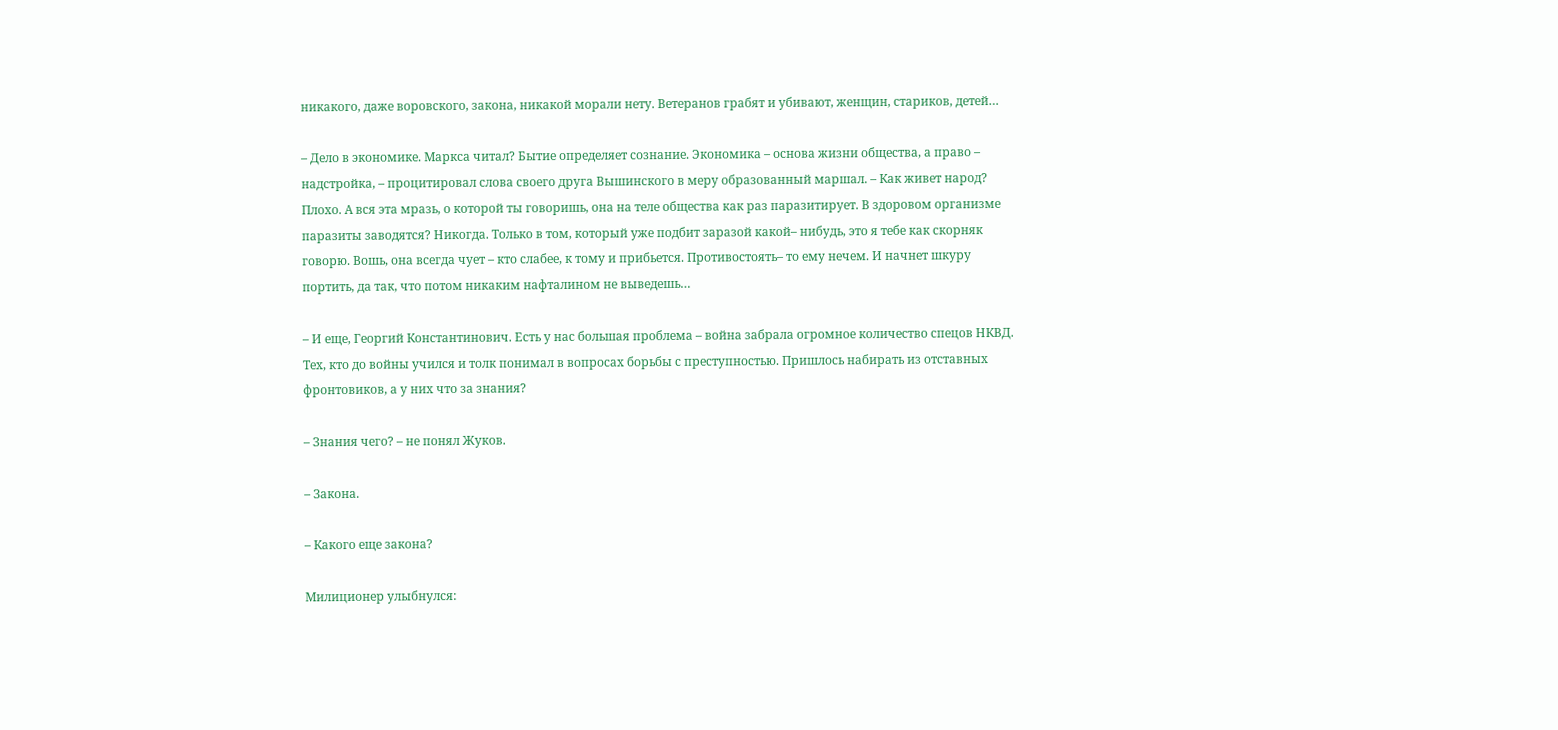никакого, даже воровского, закона, никакой морали нету. Ветеранов грабят и убивают, женщин, стариков, детей…

– Дело в экономике. Маркса читал? Бытие определяет сознание. Экономика – основа жизни общества, а право – надстройка, – процитировал слова своего друга Вышинского в меру образованный маршал. – Как живет народ? Плохо. А вся эта мразь, о которой ты говоришь, она на теле общества как раз паразитирует. В здоровом организме паразиты заводятся? Никогда. Только в том, который уже подбит заразой какой– нибудь, это я тебе как скорняк говорю. Вошь, она всегда чует – кто слабее, к тому и прибьется. Противостоять– то ему нечем. И начнет шкуру портить, да так, что потом никаким нафталином не выведешь…

– И еще, Георгий Константинович. Есть у нас большая проблема – война забрала огромное количество спецов НКВД. Тех, кто до войны учился и толк понимал в вопросах борьбы с преступностью. Пришлось набирать из отставных фронтовиков, а у них что за знания?

– Знания чего? – не понял Жуков.

– Закона.

– Какого еще закона?

Милиционер улыбнулся: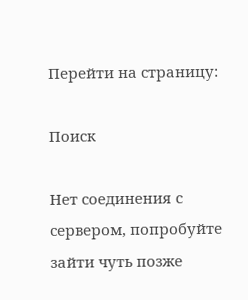Перейти на страницу:

Поиск

Нет соединения с сервером, попробуйте зайти чуть позже